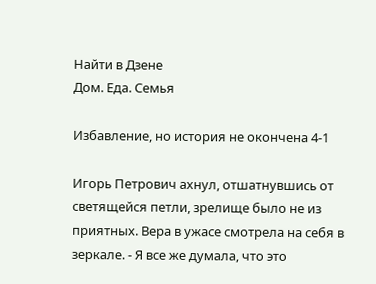Найти в Дзене
Дом. Еда. Семья

Избавление, но история не окончена 4-1

Игорь Петрович ахнул, отшатнувшись от светящейся петли, зрелище было не из приятных. Вера в ужасе смотрела на себя в зеркале. - Я все же думала, что это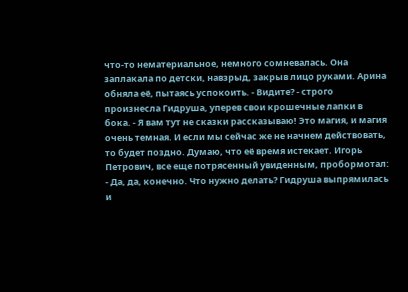что-то нематериальное, немного сомневалась. Она заплакала по детски, навзрыд, закрыв лицо руками. Арина обняла её, пытаясь успокоить. - Видите? - строго произнесла Гидруша, уперев свои крошечные лапки в бока. - Я вам тут не сказки рассказываю! Это магия, и магия очень темная. И если мы сейчас же не начнем действовать, то будет поздно. Думаю, что её время истекает. Игорь Петрович, все еще потрясенный увиденным, пробормотал: - Да, да, конечно. Что нужно делать? Гидруша выпрямилась и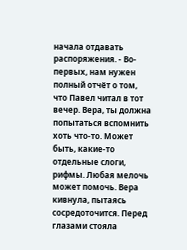начала отдавать распоряжения. - Во-первых, нам нужен полный отчёт о том, что Павел читал в тот вечер. Вера, ты должна попытаться вспомнить хоть что-то. Может быть, какие-то отдельные слоги, рифмы. Любая мелочь может помочь. Вера кивнула, пытаясь сосредоточится. Перед глазами стояла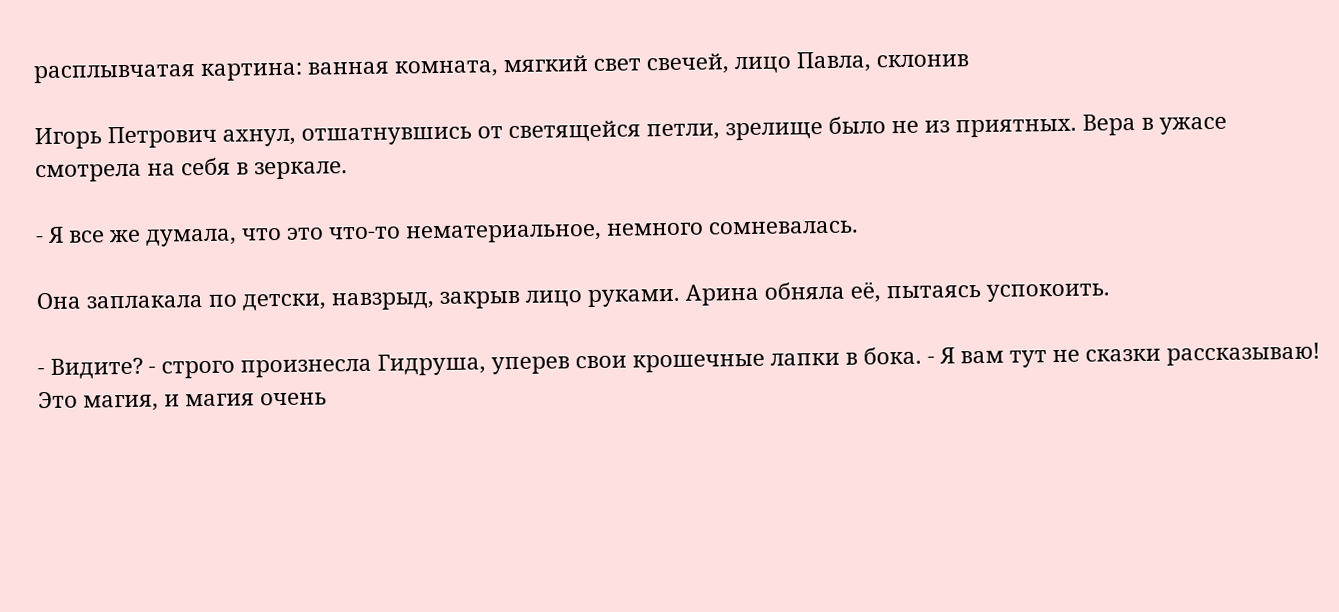расплывчатая картина: ванная комната, мягкий свет свечей, лицо Павла, склонив

Игорь Петрович ахнул, отшатнувшись от светящейся петли, зрелище было не из приятных. Вера в ужасе смотрела на себя в зеркале.

- Я все же думала, что это что-то нематериальное, немного сомневалась.

Она заплакала по детски, навзрыд, закрыв лицо руками. Арина обняла её, пытаясь успокоить.

- Видите? - строго произнесла Гидруша, уперев свои крошечные лапки в бока. - Я вам тут не сказки рассказываю! Это магия, и магия очень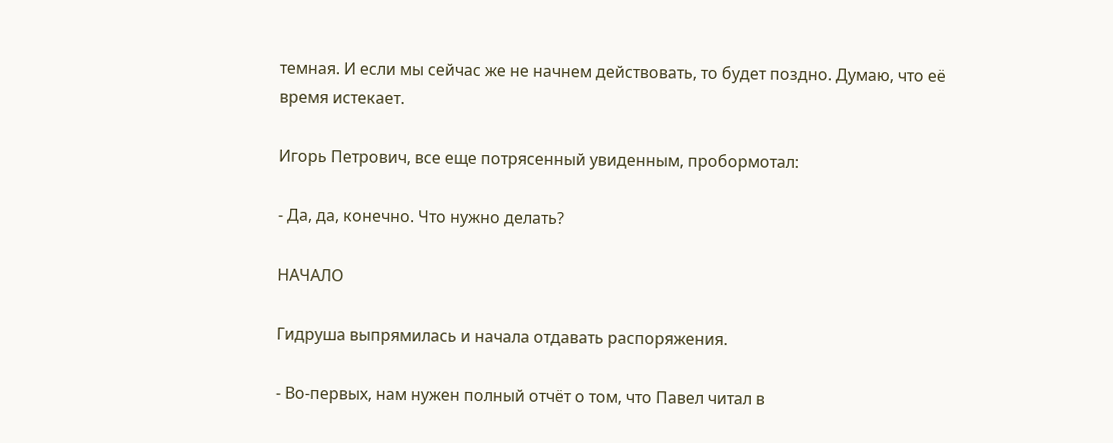темная. И если мы сейчас же не начнем действовать, то будет поздно. Думаю, что её время истекает.

Игорь Петрович, все еще потрясенный увиденным, пробормотал:

- Да, да, конечно. Что нужно делать?

НАЧАЛО

Гидруша выпрямилась и начала отдавать распоряжения.

- Во-первых, нам нужен полный отчёт о том, что Павел читал в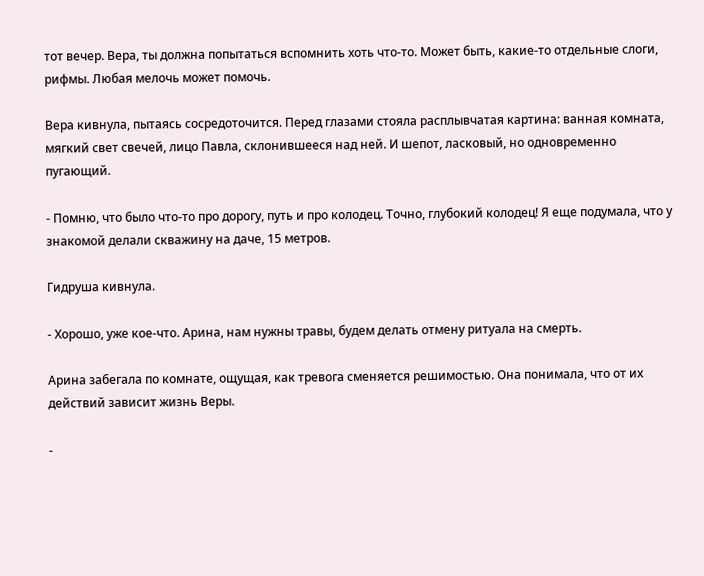тот вечер. Вера, ты должна попытаться вспомнить хоть что-то. Может быть, какие-то отдельные слоги, рифмы. Любая мелочь может помочь.

Вера кивнула, пытаясь сосредоточится. Перед глазами стояла расплывчатая картина: ванная комната, мягкий свет свечей, лицо Павла, склонившееся над ней. И шепот, ласковый, но одновременно пугающий.

- Помню, что было что-то про дорогу, путь и про колодец. Точно, глубокий колодец! Я еще подумала, что у знакомой делали скважину на даче, 15 метров.

Гидруша кивнула.

- Хорошо, уже кое-что. Арина, нам нужны травы, будем делать отмену ритуала на смерть.

Арина забегала по комнате, ощущая, как тревога сменяется решимостью. Она понимала, что от их действий зависит жизнь Веры.

-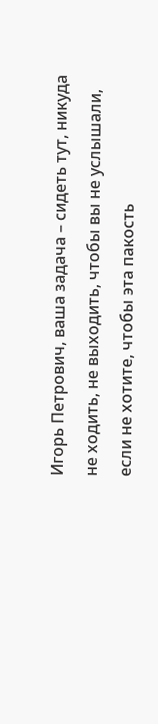Игорь Петрович, ваша задача – сидеть тут, никуда не ходить, не выходить, чтобы вы не услышали, если не хотите, чтобы эта пакость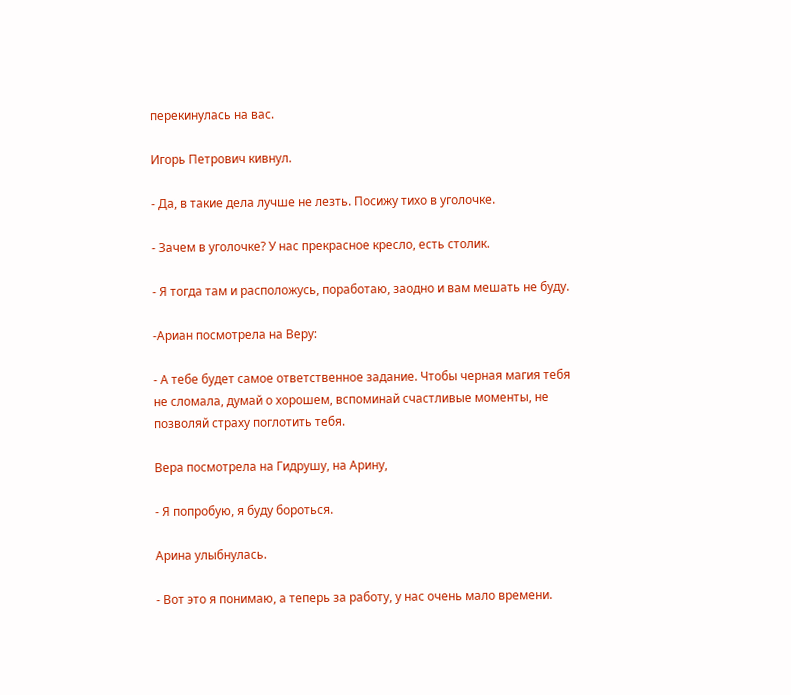перекинулась на вас.

Игорь Петрович кивнул.

- Да, в такие дела лучше не лезть. Посижу тихо в уголочке.

- Зачем в уголочке? У нас прекрасное кресло, есть столик.

- Я тогда там и расположусь, поработаю, заодно и вам мешать не буду.

-Ариан посмотрела на Веру:

- А тебе будет самое ответственное задание. Чтобы черная магия тебя не сломала, думай о хорошем, вспоминай счастливые моменты, не позволяй страху поглотить тебя.

Вера посмотрела на Гидрушу, на Арину,

- Я попробую, я буду бороться.

Арина улыбнулась.

- Вот это я понимаю, а теперь за работу, у нас очень мало времени.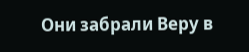Они забрали Веру в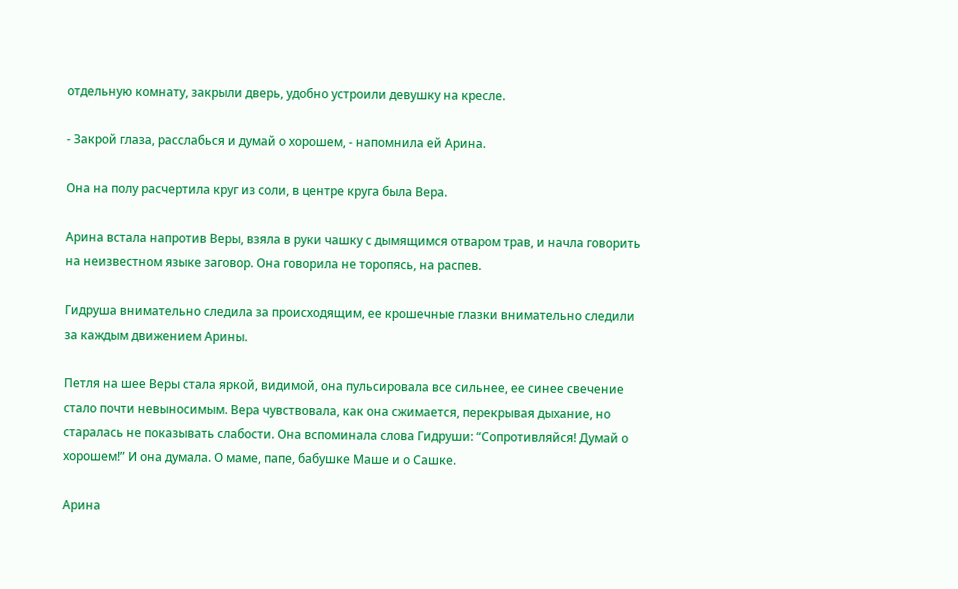отдельную комнату, закрыли дверь, удобно устроили девушку на кресле.

- Закрой глаза, расслабься и думай о хорошем, - напомнила ей Арина.

Она на полу расчертила круг из соли, в центре круга была Вера.

Арина встала напротив Веры, взяла в руки чашку с дымящимся отваром трав, и начла говорить на неизвестном языке заговор. Она говорила не торопясь, на распев.

Гидруша внимательно следила за происходящим, ее крошечные глазки внимательно следили за каждым движением Арины.

Петля на шее Веры стала яркой, видимой, она пульсировала все сильнее, ее синее свечение стало почти невыносимым. Вера чувствовала, как она сжимается, перекрывая дыхание, но старалась не показывать слабости. Она вспоминала слова Гидруши: “Сопротивляйся! Думай о хорошем!” И она думала. О маме, папе, бабушке Маше и о Сашке.

Арина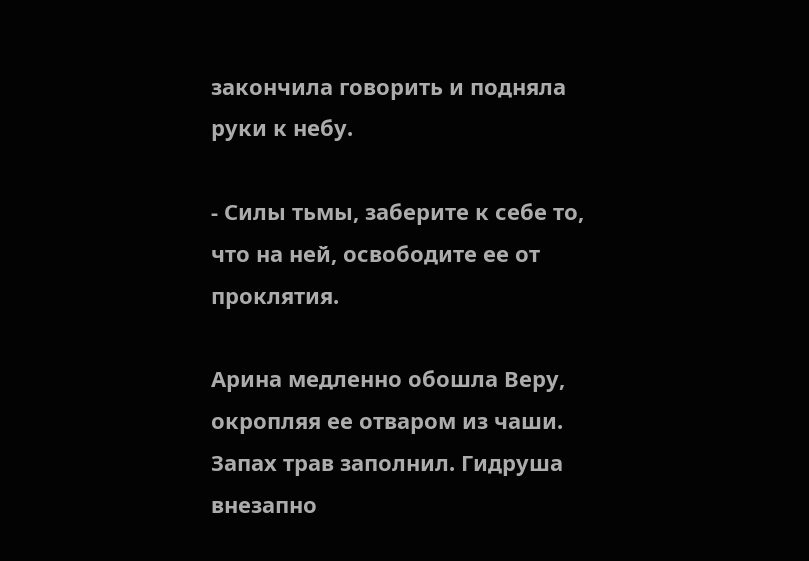закончила говорить и подняла руки к небу.

- Силы тьмы, заберите к себе то, что на ней, освободите ее от проклятия.

Арина медленно обошла Веру, окропляя ее отваром из чаши. Запах трав заполнил. Гидруша внезапно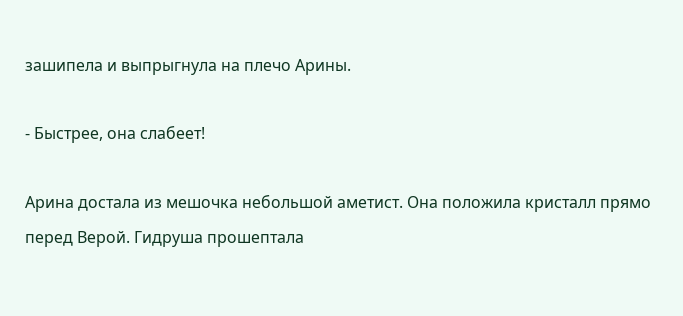зашипела и выпрыгнула на плечо Арины.

- Быстрее, она слабеет!

Арина достала из мешочка небольшой аметист. Она положила кристалл прямо перед Верой. Гидруша прошептала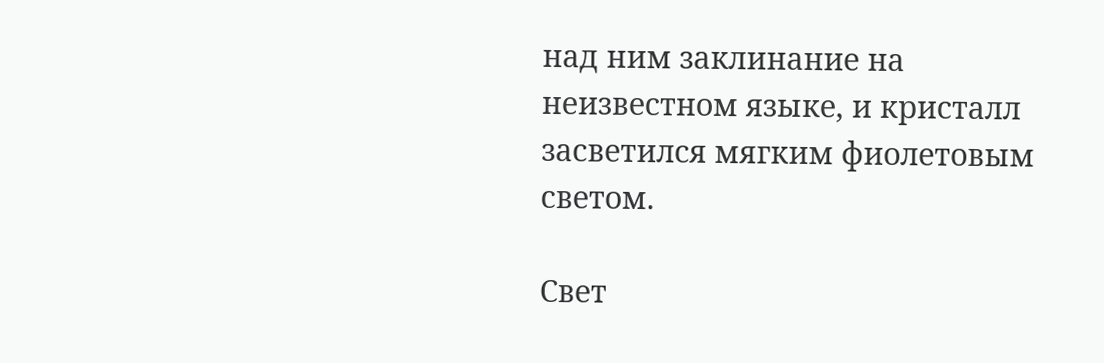над ним заклинание на неизвестном языке, и кристалл засветился мягким фиолетовым светом.

Свет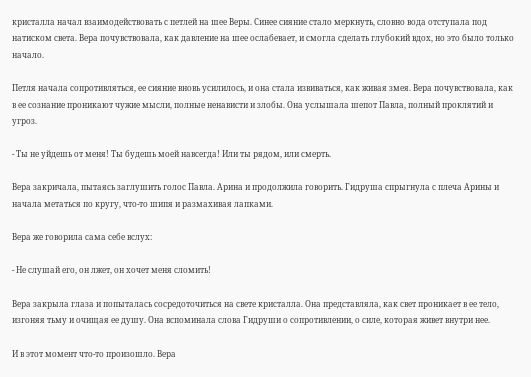кристалла начал взаимодействовать с петлей на шее Веры. Синее сияние стало меркнуть, словно вода отступала под натиском света. Вера почувствовала, как давление на шее ослабевает, и смогла сделать глубокий вдох, но это было только начало.

Петля начала сопротивляться, ее сияние вновь усилилось, и она стала извиваться, как живая змея. Вера почувствовала, как в ее сознание проникают чужие мысли, полные ненависти и злобы. Она услышала шепот Павла, полный проклятий и угроз.

- Ты не уйдешь от меня! Ты будешь моей навсегда! Или ты рядом, или смерть.

Вера закричала, пытаясь заглушить голос Павла. Арина и продолжила говорить. Гидруша спрыгнула с плеча Арины и начала метаться по кругу, что-то шипя и размахивая лапками.

Вера же говорила сама себе вслух:

- Не слушай его, он лжет, он хочет меня сломить!

Вера закрыла глаза и попыталась сосредоточиться на свете кристалла. Она представляла, как свет проникает в ее тело, изгоняя тьму и очищая ее душу. Она вспоминала слова Гидруши о сопротивлении, о силе, которая живет внутри нее.

И в этот момент что-то произошло. Вера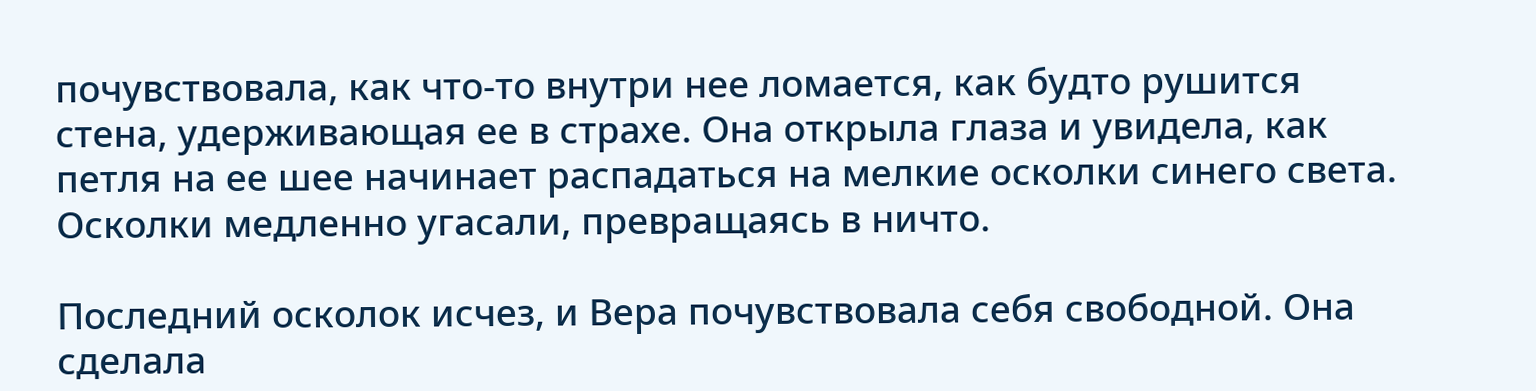почувствовала, как что-то внутри нее ломается, как будто рушится стена, удерживающая ее в страхе. Она открыла глаза и увидела, как петля на ее шее начинает распадаться на мелкие осколки синего света. Осколки медленно угасали, превращаясь в ничто.

Последний осколок исчез, и Вера почувствовала себя свободной. Она сделала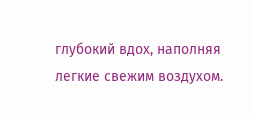глубокий вдох, наполняя легкие свежим воздухом.